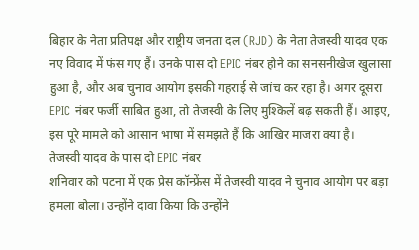बिहार के नेता प्रतिपक्ष और राष्ट्रीय जनता दल (RJD) के नेता तेजस्वी यादव एक नए विवाद में फंस गए हैं। उनके पास दो EPIC नंबर होने का सनसनीखेज खुलासा हुआ है, और अब चुनाव आयोग इसकी गहराई से जांच कर रहा है। अगर दूसरा EPIC नंबर फर्जी साबित हुआ, तो तेजस्वी के लिए मुश्किलें बढ़ सकती हैं। आइए, इस पूरे मामले को आसान भाषा में समझते हैं कि आखिर माजरा क्या है।
तेजस्वी यादव के पास दो EPIC नंबर
शनिवार को पटना में एक प्रेस कॉन्फ्रेंस में तेजस्वी यादव ने चुनाव आयोग पर बड़ा हमला बोला। उन्होंने दावा किया कि उन्होंने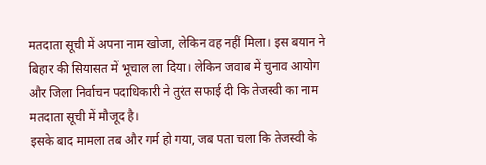मतदाता सूची में अपना नाम खोजा, लेकिन वह नहीं मिला। इस बयान ने बिहार की सियासत में भूचाल ला दिया। लेकिन जवाब में चुनाव आयोग और जिला निर्वाचन पदाधिकारी ने तुरंत सफाई दी कि तेजस्वी का नाम मतदाता सूची में मौजूद है।
इसके बाद मामला तब और गर्म हो गया, जब पता चला कि तेजस्वी के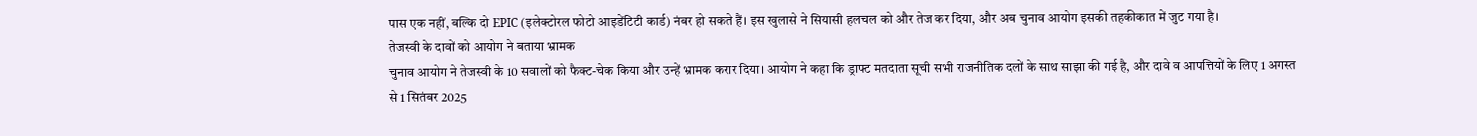पास एक नहीं, बल्कि दो EPIC (इलेक्टोरल फोटो आइडेंटिटी कार्ड) नंबर हो सकते हैं। इस खुलासे ने सियासी हलचल को और तेज कर दिया, और अब चुनाव आयोग इसकी तहकीकात में जुट गया है।
तेजस्वी के दावों को आयोग ने बताया भ्रामक
चुनाव आयोग ने तेजस्वी के 10 सवालों को फैक्ट-चेक किया और उन्हें भ्रामक करार दिया। आयोग ने कहा कि ड्राफ्ट मतदाता सूची सभी राजनीतिक दलों के साथ साझा की गई है, और दावे व आपत्तियों के लिए 1 अगस्त से 1 सितंबर 2025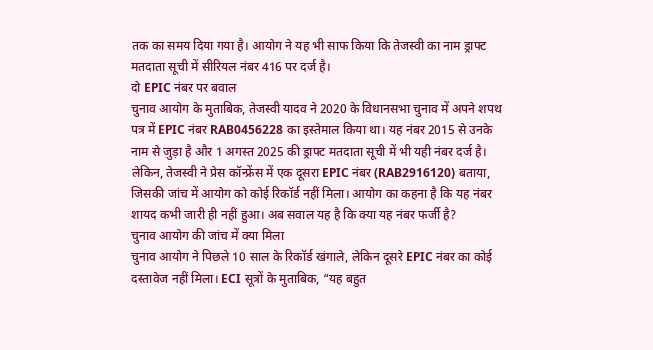तक का समय दिया गया है। आयोग ने यह भी साफ किया कि तेजस्वी का नाम ड्राफ्ट मतदाता सूची में सीरियल नंबर 416 पर दर्ज है।
दो EPIC नंबर पर बवाल
चुनाव आयोग के मुताबिक, तेजस्वी यादव ने 2020 के विधानसभा चुनाव में अपने शपथ पत्र में EPIC नंबर RAB0456228 का इस्तेमाल किया था। यह नंबर 2015 से उनके नाम से जुड़ा है और 1 अगस्त 2025 की ड्राफ्ट मतदाता सूची में भी यही नंबर दर्ज है।
लेकिन, तेजस्वी ने प्रेस कॉन्फ्रेंस में एक दूसरा EPIC नंबर (RAB2916120) बताया, जिसकी जांच में आयोग को कोई रिकॉर्ड नहीं मिला। आयोग का कहना है कि यह नंबर शायद कभी जारी ही नहीं हुआ। अब सवाल यह है कि क्या यह नंबर फर्जी है?
चुनाव आयोग की जांच में क्या मिला
चुनाव आयोग ने पिछले 10 साल के रिकॉर्ड खंगाले, लेकिन दूसरे EPIC नंबर का कोई दस्तावेज नहीं मिला। ECI सूत्रों के मुताबिक, “यह बहुत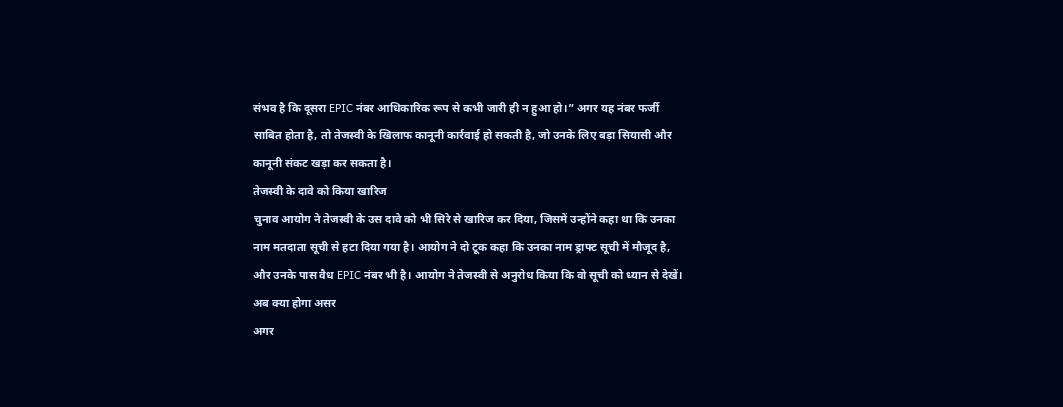संभव है कि दूसरा EPIC नंबर आधिकारिक रूप से कभी जारी ही न हुआ हो।” अगर यह नंबर फर्जी साबित होता है, तो तेजस्वी के खिलाफ कानूनी कार्रवाई हो सकती है, जो उनके लिए बड़ा सियासी और कानूनी संकट खड़ा कर सकता है।
तेजस्वी के दावे को किया खारिज
चुनाव आयोग ने तेजस्वी के उस दावे को भी सिरे से खारिज कर दिया, जिसमें उन्होंने कहा था कि उनका नाम मतदाता सूची से हटा दिया गया है। आयोग ने दो टूक कहा कि उनका नाम ड्राफ्ट सूची में मौजूद है, और उनके पास वैध EPIC नंबर भी है। आयोग ने तेजस्वी से अनुरोध किया कि वो सूची को ध्यान से देखें।
अब क्या होगा असर
अगर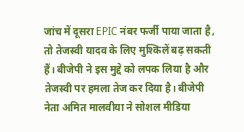जांच में दूसरा EPIC नंबर फर्जी पाया जाता है, तो तेजस्वी यादव के लिए मुश्किलें बढ़ सकती हैं। बीजेपी ने इस मुद्दे को लपक लिया है और तेजस्वी पर हमला तेज कर दिया है। बीजेपी नेता अमित मालवीया ने सोशल मीडिया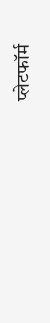प्लेटफॉर्म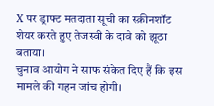X पर ड्राफ्ट मतदाता सूची का स्क्रीनशॉट शेयर करते हुए तेजस्वी के दावे को झूठा बताया।
चुनाव आयोग ने साफ संकेत दिए हैं कि इस मामले की गहन जांच होगी।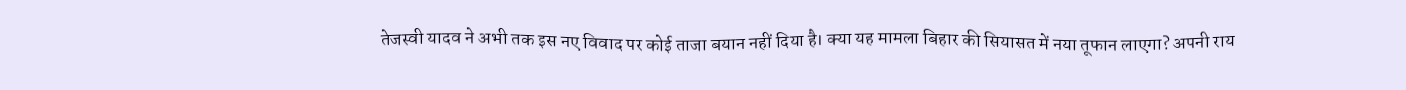तेजस्वी यादव ने अभी तक इस नए विवाद पर कोई ताजा बयान नहीं दिया है। क्या यह मामला बिहार की सियासत में नया तूफान लाएगा? अपनी राय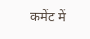कमेंट में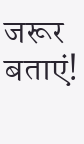जरूर बताएं!